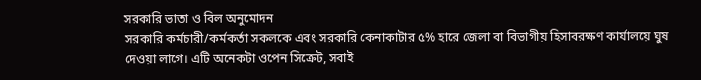সরকারি ভাতা ও বিল অনুমোদন
সরকারি কর্মচারী/কর্মকর্তা সকলকে এবং সরকারি কেনাকাটার ৫% হারে জেলা বা বিভাগীয় হিসাবরক্ষণ কার্যালয়ে ঘুষ দেওয়া লাগে। এটি অনেকটা ওপেন সিক্রেট, সবাই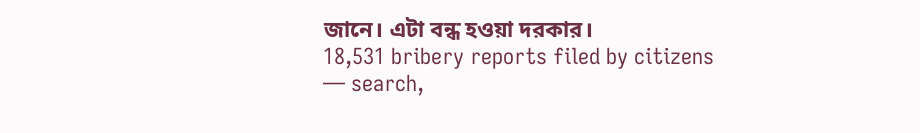জানে। এটা বন্ধ হওয়া দরকার।
18,531 bribery reports filed by citizens — search,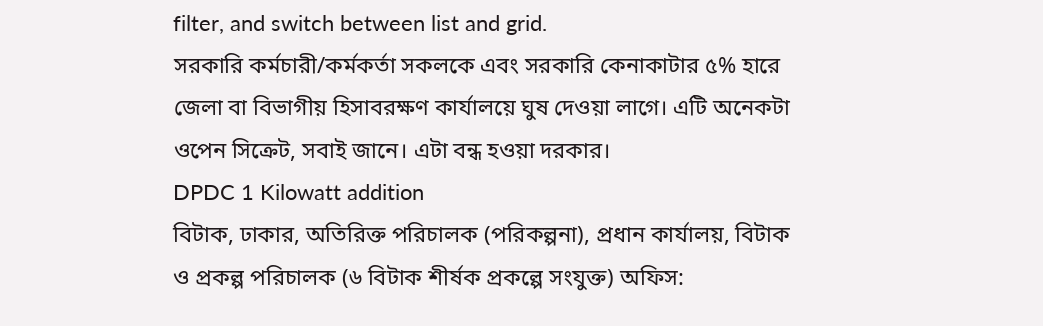filter, and switch between list and grid.
সরকারি কর্মচারী/কর্মকর্তা সকলকে এবং সরকারি কেনাকাটার ৫% হারে জেলা বা বিভাগীয় হিসাবরক্ষণ কার্যালয়ে ঘুষ দেওয়া লাগে। এটি অনেকটা ওপেন সিক্রেট, সবাই জানে। এটা বন্ধ হওয়া দরকার।
DPDC 1 Kilowatt addition
বিটাক, ঢাকার, অতিরিক্ত পরিচালক (পরিকল্পনা), প্রধান কার্যালয়, বিটাক ও প্রকল্প পরিচালক (৬ বিটাক শীর্ষক প্রকল্পে সংযুক্ত) অফিস: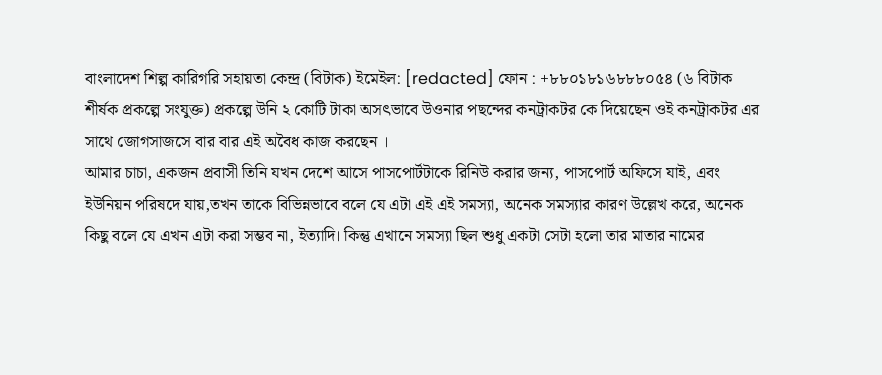বাংলাদেশ শিল্প কারিগরি সহায়তা কেন্দ্র (বিটাক) ইমেইল: [redacted] ফোন : +৮৮০১৮১৬৮৮৮০৫৪ (৬ বিটাক শীর্ষক প্রকল্পে সংযুক্ত) প্রকল্পে উনি ২ কোটি টাকা অসৎভাবে উওনার পছন্দের কনট্রাকটর কে দিয়েছেন ওই কনট্রাকটর এর সাথে জোগসাজসে বার বার এই অবৈধ কাজ করছেন ।
আমার চাচা, একজন প্রবাসী তিনি যখন দেশে আসে পাসপোর্টটাকে রিনিউ করার জন্য, পাসপোর্ট অফিসে যাই, এবং ইউনিয়ন পরিষদে যায়,তখন তাকে বিভিন্নভাবে বলে যে এটা এই এই সমস্যা, অনেক সমস্যার কারণ উল্লেখ করে, অনেক কিছু বলে যে এখন এটা করা সম্ভব না, ইত্যাদি। কিন্তু এখানে সমস্যা ছিল শুধু একটা সেটা হলো তার মাতার নামের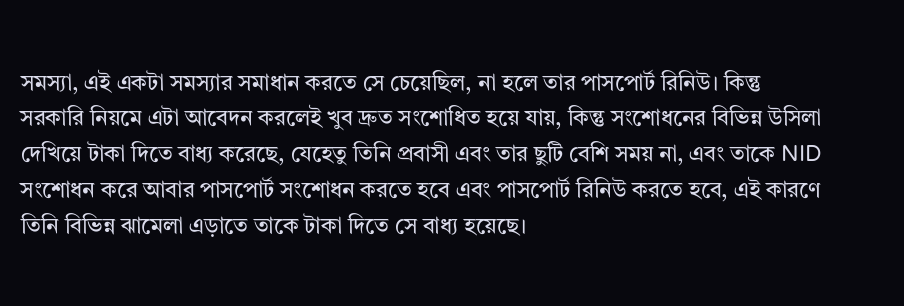সমস্যা, এই একটা সমস্যার সমাধান করতে সে চেয়েছিল, না হলে তার পাসপোর্ট রিনিউ। কিন্তু সরকারি নিয়মে এটা আবেদন করলেই খুব দ্রুত সংশোধিত হয়ে যায়, কিন্তু সংশোধনের বিভিন্ন উসিলা দেখিয়ে টাকা দিতে বাধ্য করেছে, যেহেতু তিনি প্রবাসী এবং তার ছুটি বেশি সময় না, এবং তাকে NID সংশোধন করে আবার পাসপোর্ট সংশোধন করতে হবে এবং পাসপোর্ট রিনিউ করতে হবে, এই কারণে তিনি বিভিন্ন ঝামেলা এড়াতে তাকে টাকা দিতে সে বাধ্য হয়েছে।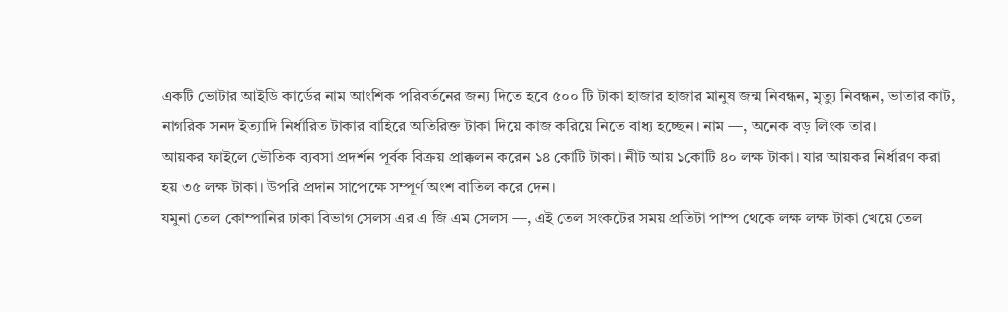একটি ভোটার আইডি কার্ডের নাম আংশিক পরিবর্তনের জন্য দিতে হবে ৫০০ টি টাকা হাজার হাজার মানুষ জন্ম নিবন্ধন, মৃত্যু নিবন্ধন, ভাতার কাট, নাগরিক সনদ ইত্যাদি নির্ধারিত টাকার বাহিরে অতিরিক্ত টাকা দিয়ে কাজ করিয়ে নিতে বাধ্য হচ্ছেন। নাম —, অনেক বড় লিংক তার।
আয়কর ফাইলে ভৌতিক ব্যবসা প্রদর্শন পূর্বক বিক্রয় প্রাক্কলন করেন ১৪ কোটি টাকা। নীট আয় ১কোটি ৪০ লক্ষ টাকা। যার আয়কর নির্ধারণ করা হয় ৩৫ লক্ষ টাকা। উপরি প্রদান সাপেক্ষে সম্পূর্ণ অংশ বাতিল করে দেন।
যমুনা তেল কোম্পানির ঢাকা বিভাগ সেলস এর এ জি এম সেলস —, এই তেল সংকটের সময় প্রতিটা পাম্প থেকে লক্ষ লক্ষ টাকা খেয়ে তেল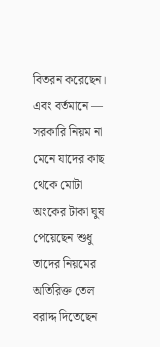বিতরন করেছেন। এবং বর্তমানে — সরকারি নিয়ম না মেনে যাদের কাছ থেকে মোটা অংকের টাকা ঘুষ পেয়েছেন শুধু তাদের নিয়মের অতিরিক্ত তেল বরাদ্দ দিতেছেন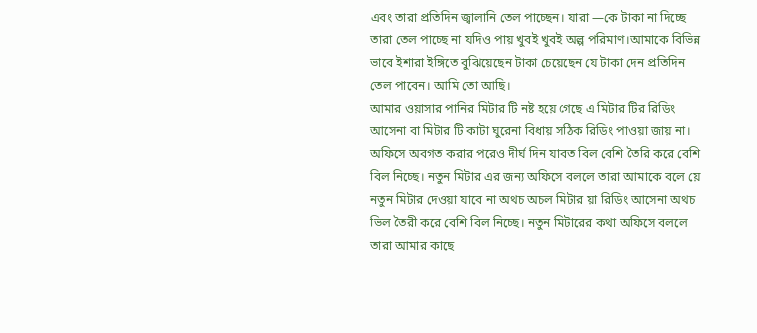এবং তারা প্রতিদিন জ্বালানি তেল পাচ্ছেন। যারা —কে টাকা না দিচ্ছে তারা তেল পাচ্ছে না যদিও পায় খুবই খুবই অল্প পরিমাণ।আমাকে বিভিন্ন ভাবে ইশারা ইঙ্গিতে বুঝিয়েছেন টাকা চেয়েছেন যে টাকা দেন প্রতিদিন তেল পাবেন। আমি তো আছি।
আমার ওয়াসার পানির মিটার টি নষ্ট হয়ে গেছে এ মিটার টির রিডিং আসেনা বা মিটার টি কাটা ঘুরেনা বিধায় সঠিক রিডিং পাওয়া জায় না। অফিসে অবগত করার পরেও দীর্ঘ দিন যাবত বিল বেশি তৈরি করে বেশি বিল নিচ্ছে। নতুন মিটার এর জন্য অফিসে বললে তারা আমাকে বলে য়ে নতুন মিটার দেওয়া যাবে না অথচ অচল মিটার য়া রিডিং আসেনা অথচ ভিল তৈরী করে বেশি বিল নিচ্ছে। নতুন মিটারের কথা অফিসে বললে তারা আমার কাছে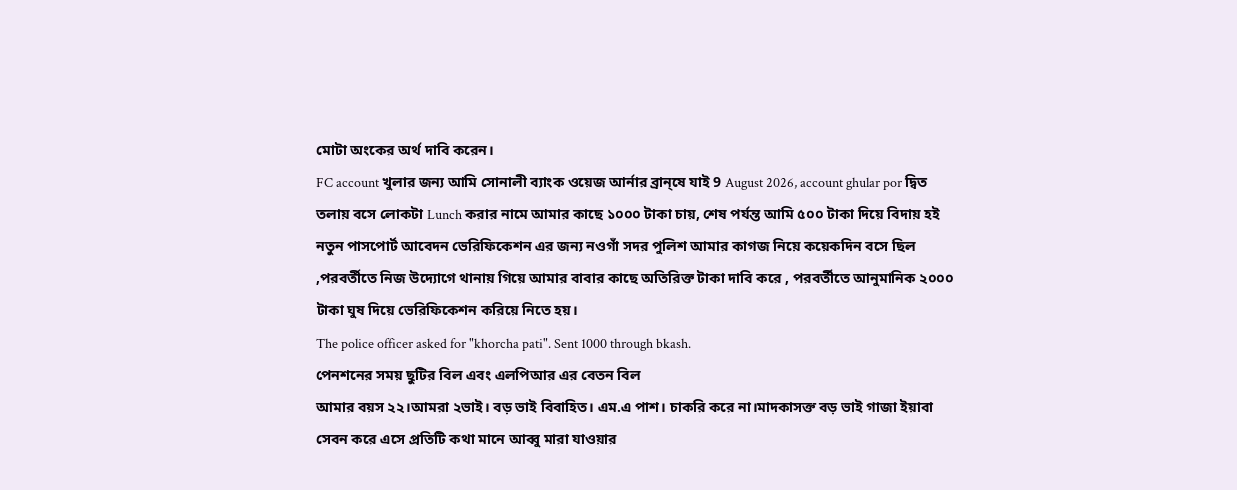মোটা অংকের অর্থ দাবি করেন।
FC account খুলার জন্য আমি সোনালী ব্যাংক ওয়েজ আর্নার ব্রান্ষে যাই 9 August 2026, account ghular por দ্বিত তলায় বসে লোকটা Lunch করার নামে আমার কাছে ১০০০ টাকা চায়, শেষ পর্যন্ত আমি ৫০০ টাকা দিয়ে বিদায় হই
নতুন পাসপোর্ট আবেদন ভেরিফিকেশন এর জন্য নওগাঁ সদর পুলিশ আমার কাগজ নিয়ে কয়েকদিন বসে ছিল ,পরবর্তীতে নিজ উদ্যোগে থানায় গিয়ে আমার বাবার কাছে অতিরিক্ত টাকা দাবি করে , পরবর্তীতে আনুমানিক ২০০০ টাকা ঘুষ দিয়ে ভেরিফিকেশন করিয়ে নিতে হয়।
The police officer asked for "khorcha pati". Sent 1000 through bkash.
পেনশনের সময় ছুটির বিল এবং এলপিআর এর বেতন বিল
আমার বয়স ২২।আমরা ২ভাই। বড় ভাই বিবাহিত। এম.এ পাশ। চাকরি করে না।মাদকাসক্ত বড় ভাই গাজা ইয়াবা সেবন করে এসে প্রতিটি কথা মানে আব্বু মারা যাওয়ার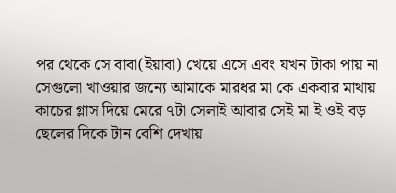পর থেকে সে বাবা(ইয়াবা) খেয়ে এসে এবং যখন টাকা পায় না সেগুলো খাওয়ার জন্যে আমাকে মারধর মা কে একবার মাথায় কাচের গ্লাস দিয়ে মেরে ৭টা সেলাই আবার সেই মা ই ওই বড় ছেলের দিকে টান বেশি দেখায়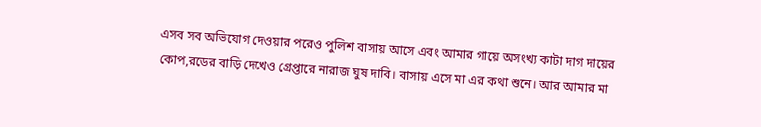এসব সব অভিযোগ দেওয়ার পরেও পুলিশ বাসায় আসে এবং আমার গায়ে অসংখ্য কাটা দাগ দায়ের কোপ,রডের বাড়ি দেখেও গ্রেপ্তারে নারাজ ঘুষ দাবি। বাসায় এসে মা এর কথা শুনে। আর আমার মা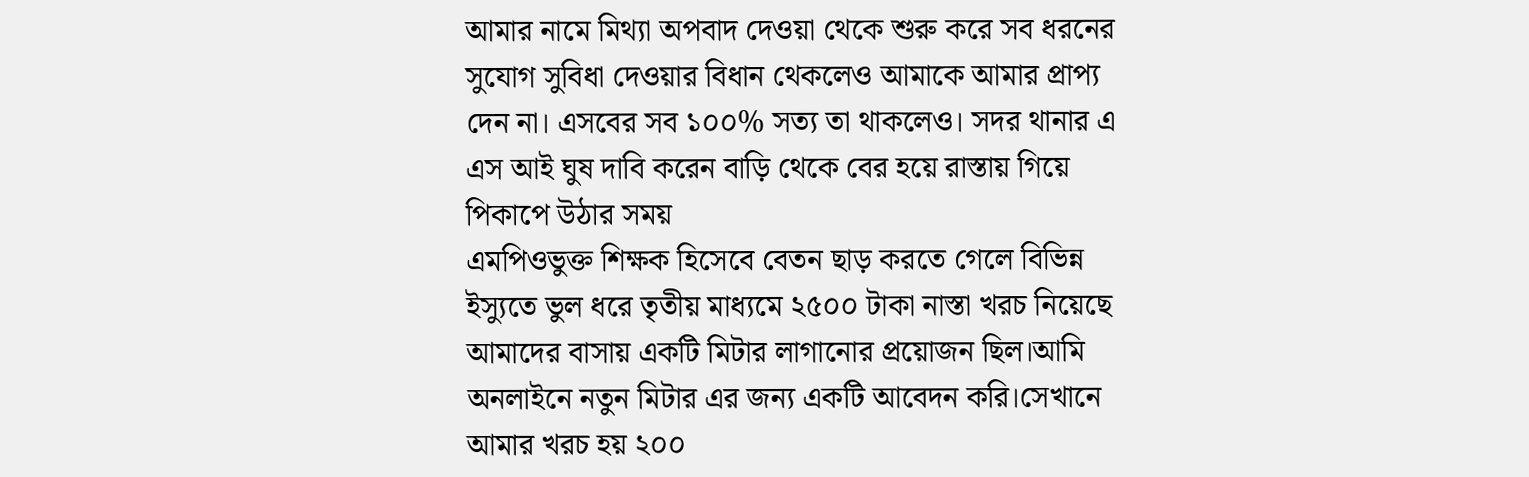আমার নামে মিথ্যা অপবাদ দেওয়া থেকে শুরু করে সব ধরনের সুযোগ সুবিধা দেওয়ার বিধান থেকলেও আমাকে আমার প্রাপ্য দেন না। এসবের সব ১০০% সত্য তা থাকলেও। সদর থানার এ এস আই ঘুষ দাবি করেন বাড়ি থেকে বের হয়ে রাস্তায় গিয়ে পিকাপে উঠার সময়
এমপিওভুক্ত শিক্ষক হিসেবে বেতন ছাড় করতে গেলে বিভিন্ন ইস্যুতে ভুল ধরে তৃতীয় মাধ্যমে ২৫০০ টাকা নাস্তা খরচ নিয়েছে
আমাদের বাসায় একটি মিটার লাগানোর প্রয়োজন ছিল।আমি অনলাইনে নতুন মিটার এর জন্য একটি আবেদন করি।সেখানে আমার খরচ হয় ২০০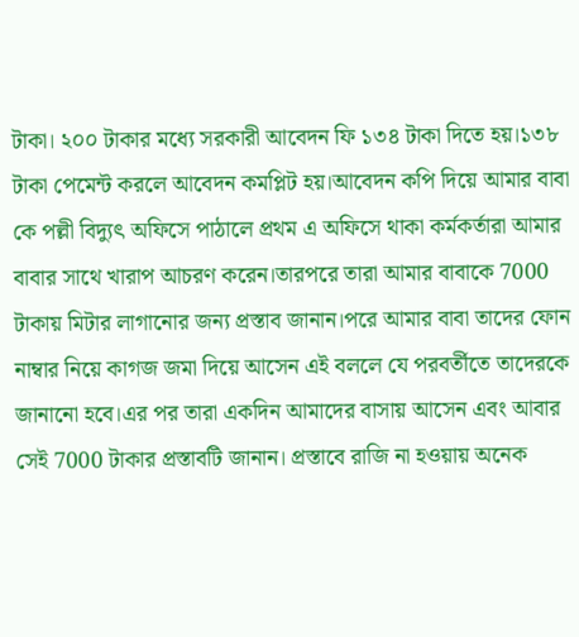টাকা। ২০০ টাকার মধ্যে সরকারী আবেদন ফি ১৩৪ টাকা দিতে হয়।১৩৮ টাকা পেমেন্ট করলে আবেদন কমপ্লিট হয়।আবেদন কপি দিয়ে আমার বাবা কে পল্লী বিদ্যুৎ অফিসে পাঠালে প্রথম এ অফিসে থাকা কর্মকর্তারা আমার বাবার সাথে খারাপ আচরণ করেন।তারপরে তারা আমার বাবাকে 7000 টাকায় মিটার লাগানোর জন্য প্রস্তাব জানান।পরে আমার বাবা তাদের ফোন নাম্বার নিয়ে কাগজ জমা দিয়ে আসেন এই বললে যে পরবর্তীতে তাদেরকে জানানো হবে।এর পর তারা একদিন আমাদের বাসায় আসেন এবং আবার সেই 7000 টাকার প্রস্তাবটি জানান। প্রস্তাবে রাজি না হওয়ায় অনেক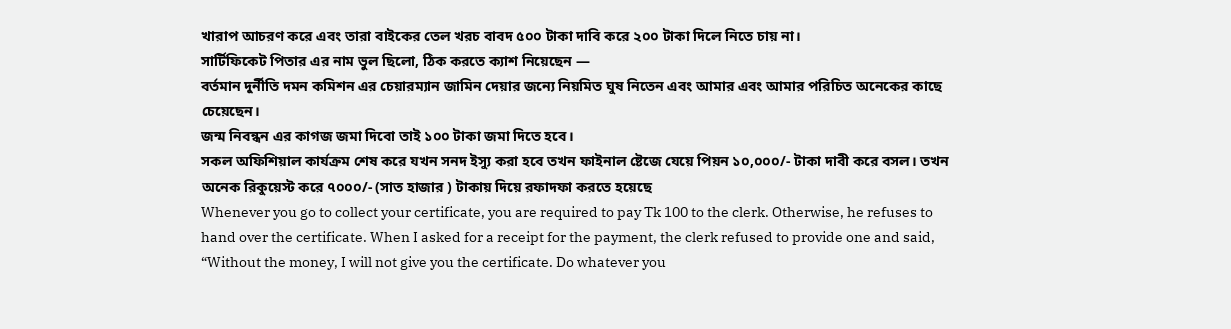খারাপ আচরণ করে এবং তারা বাইকের তেল খরচ বাবদ ৫০০ টাকা দাবি করে ২০০ টাকা দিলে নিতে চায় না।
সার্টিফিকেট পিতার এর নাম ভুল ছিলো, ঠিক করতে ক্যাশ নিয়েছেন —
বর্তমান দুর্নীতি দমন কমিশন এর চেয়ারম্যান জামিন দেয়ার জন্যে নিয়মিত ঘুষ নিতেন এবং আমার এবং আমার পরিচিত অনেকের কাছে চেয়েছেন।
জন্ম নিবন্ধন এর কাগজ জমা দিবো তাই ১০০ টাকা জমা দিতে হবে।
সকল অফিশিয়াল কার্যক্রম শেষ করে যখন সনদ ইস্যু করা হবে তখন ফাইনাল ষ্টেজে যেয়ে পিয়ন ১০,০০০/- টাকা দাবী করে বসল। তখন অনেক রিকুয়েস্ট করে ৭০০০/- (সাত হাজার ) টাকায় দিয়ে রফাদফা করতে হয়েছে
Whenever you go to collect your certificate, you are required to pay Tk 100 to the clerk. Otherwise, he refuses to hand over the certificate. When I asked for a receipt for the payment, the clerk refused to provide one and said, “Without the money, I will not give you the certificate. Do whatever you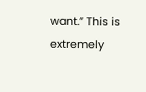want.” This is extremely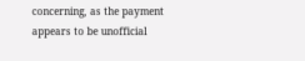concerning, as the payment appears to be unofficial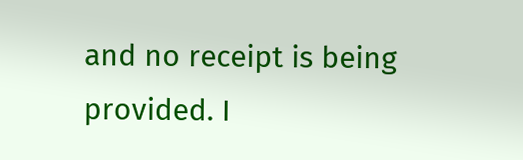and no receipt is being provided. I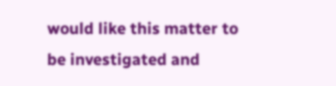would like this matter to be investigated and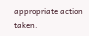appropriate action taken.